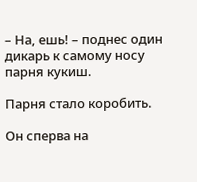– На, ешь! – поднес один дикарь к самому носу парня кукиш.

Парня стало коробить.

Он сперва на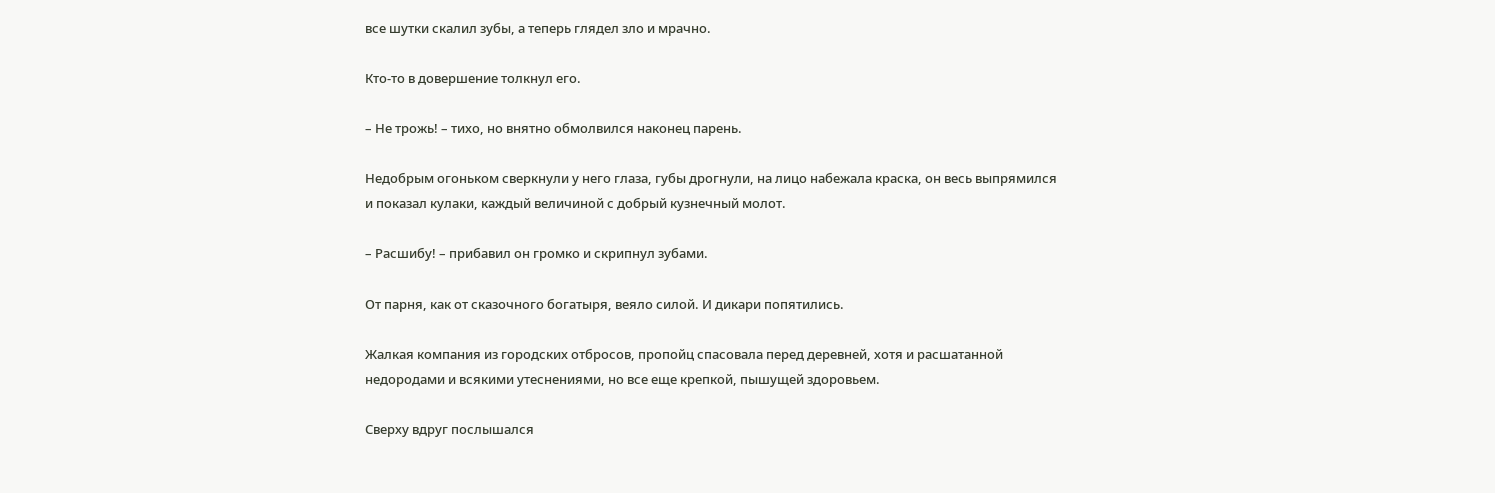все шутки скалил зубы, а теперь глядел зло и мрачно.

Кто-то в довершение толкнул его.

– Не трожь! – тихо, но внятно обмолвился наконец парень.

Недобрым огоньком сверкнули у него глаза, губы дрогнули, на лицо набежала краска, он весь выпрямился и показал кулаки, каждый величиной с добрый кузнечный молот.

– Расшибу! – прибавил он громко и скрипнул зубами.

От парня, как от сказочного богатыря, веяло силой. И дикари попятились.

Жалкая компания из городских отбросов, пропойц спасовала перед деревней, хотя и расшатанной недородами и всякими утеснениями, но все еще крепкой, пышущей здоровьем.

Сверху вдруг послышался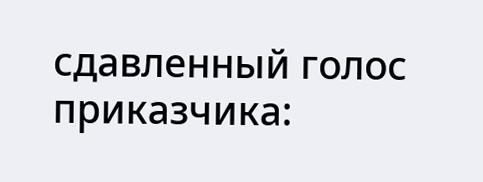сдавленный голос приказчика: